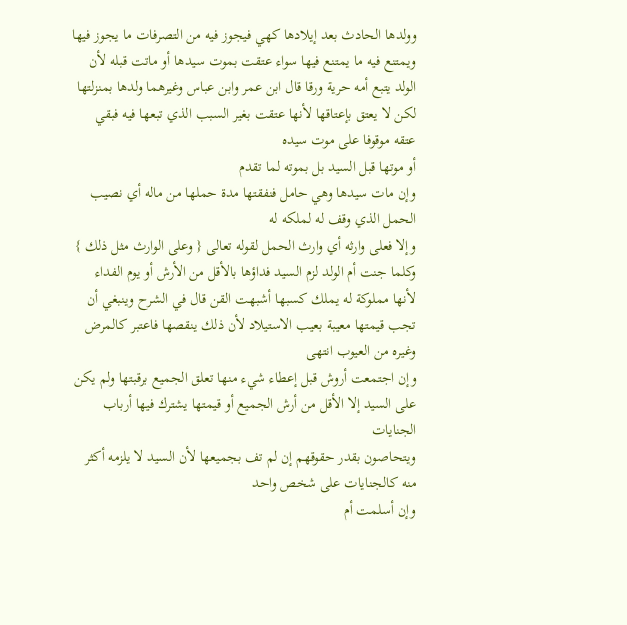وولدها الحادث بعد إيلادها كهي فيجوز فيه من التصرفات ما يجوز فيها ويمتنع فيه ما يمتنع فيها سواء عتقت بموت سيدها أو ماتت قبله لأن الولد يتبع أمه حرية ورقا قال ابن عمر وابن عباس وغيرهما ولدها بمنزلتها
لكن لا يعتق بإعتاقها لأنها عتقت بغير السبب الذي تبعها فيه فبقي عتقه موقوفا على موت سيده
أو موتها قبل السيد بل بموته لما تقدم
وإن مات سيدها وهي حامل فنفقتها مدة حملها من ماله أي نصيب الحمل الذي وقف له لملكه له
وإلا فعلى وارثه أي وارث الحمل لقوله تعالى { وعلى الوارث مثل ذلك }
وكلما جنت أم الولد لزم السيد فداؤها بالأقل من الأرش أو يوم الفداء لأنها مملوكة له يملك كسبها أشبهت القن قال في الشرح وينبغي أن تجب قيمتها معيبة بعيب الاستيلاد لأن ذلك ينقصها فاعتبر كالمرض وغيره من العيوب انتهى
وإن اجتمعت أروش قبل إعطاء شيء منها تعلق الجميع برقبتها ولم يكن على السيد إلا الأقل من أرش الجميع أو قيمتها يشترك فيها أرباب الجنايات
ويتحاصون بقدر حقوقهم إن لم تف بجميعها لأن السيد لا يلزمه أكثر منه كالجنايات على شخص واحد
وإن أسلمت أم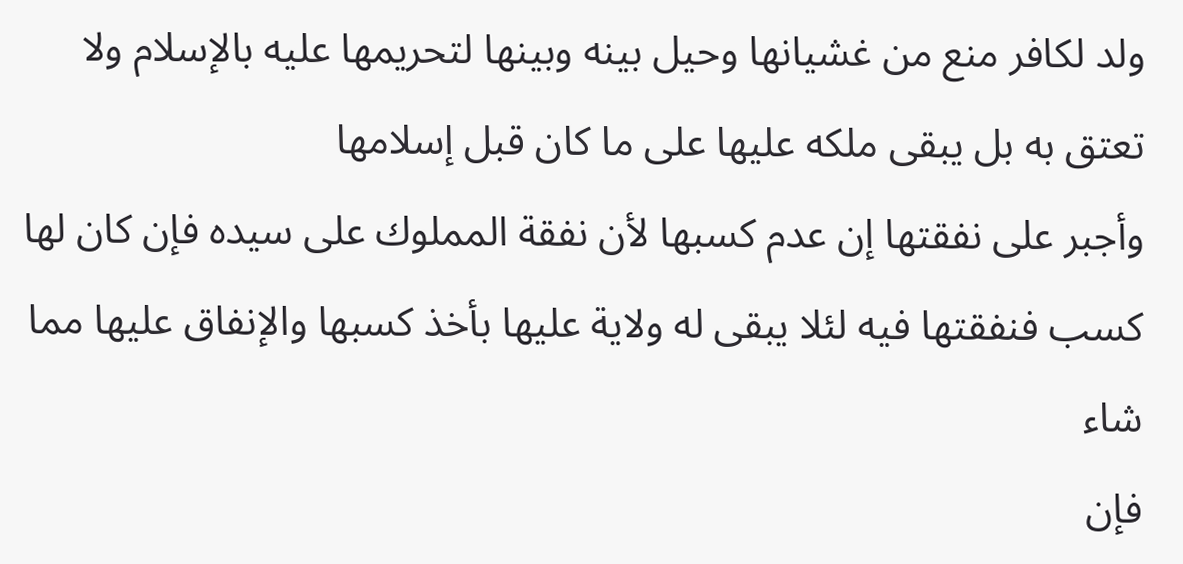ولد لكافر منع من غشيانها وحيل بينه وبينها لتحريمها عليه بالإسلام ولا تعتق به بل يبقى ملكه عليها على ما كان قبل إسلامها
وأجبر على نفقتها إن عدم كسبها لأن نفقة المملوك على سيده فإن كان لها كسب فنفقتها فيه لئلا يبقى له ولاية عليها بأخذ كسبها والإنفاق عليها مما شاء
فإن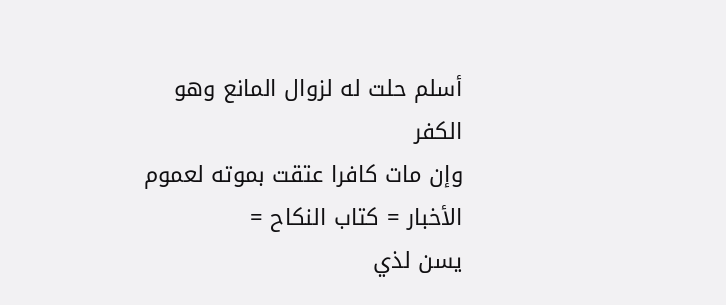أسلم حلت له لزوال المانع وهو الكفر
وإن مات كافرا عتقت بموته لعموم الأخبار = كتاب النكاح =
يسن لذي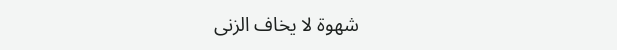شهوة لا يخاف الزنى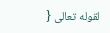لقوله تعالى {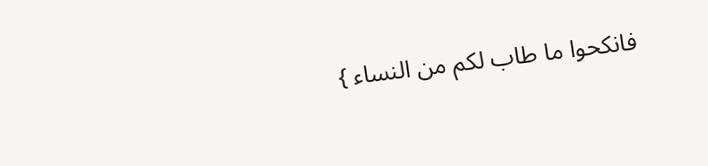فانكحوا ما طاب لكم من النساء }